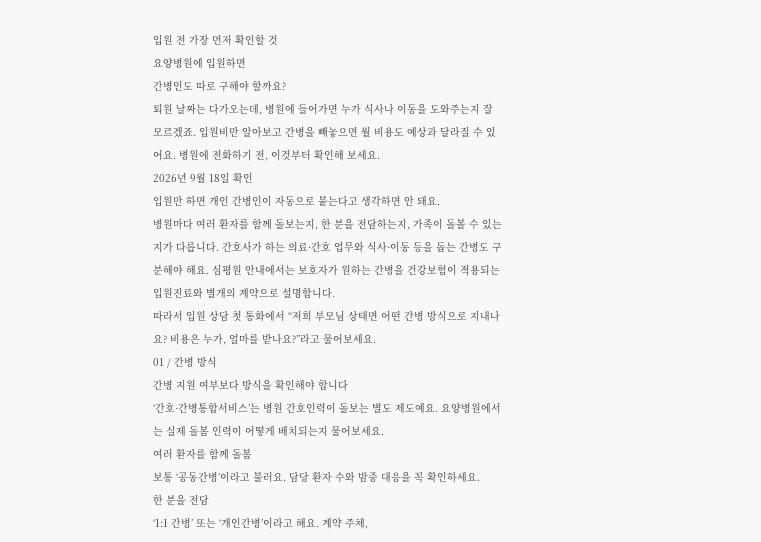입원 전 가장 먼저 확인할 것
요양병원에 입원하면
간병인도 따로 구해야 할까요?
퇴원 날짜는 다가오는데, 병원에 들어가면 누가 식사나 이동을 도와주는지 잘 모르겠죠. 입원비만 알아보고 간병을 빼놓으면 월 비용도 예상과 달라질 수 있어요. 병원에 전화하기 전, 이것부터 확인해 보세요.
2026년 9월 18일 확인
입원만 하면 개인 간병인이 자동으로 붙는다고 생각하면 안 돼요.
병원마다 여러 환자를 함께 돌보는지, 한 분을 전담하는지, 가족이 돌볼 수 있는지가 다릅니다. 간호사가 하는 의료·간호 업무와 식사·이동 등을 돕는 간병도 구분해야 해요. 심평원 안내에서는 보호자가 원하는 간병을 건강보험이 적용되는 입원진료와 별개의 계약으로 설명합니다.
따라서 입원 상담 첫 통화에서 “저희 부모님 상태면 어떤 간병 방식으로 지내나요? 비용은 누가, 얼마를 받나요?”라고 물어보세요.
01 / 간병 방식
간병 지원 여부보다 방식을 확인해야 합니다
‘간호·간병통합서비스’는 병원 간호인력이 돌보는 별도 제도예요. 요양병원에서는 실제 돌봄 인력이 어떻게 배치되는지 물어보세요.
여러 환자를 함께 돌봄
보통 ‘공동간병’이라고 불러요. 담당 환자 수와 밤중 대응을 꼭 확인하세요.
한 분을 전담
‘1:1 간병’ 또는 ‘개인간병’이라고 해요. 계약 주체,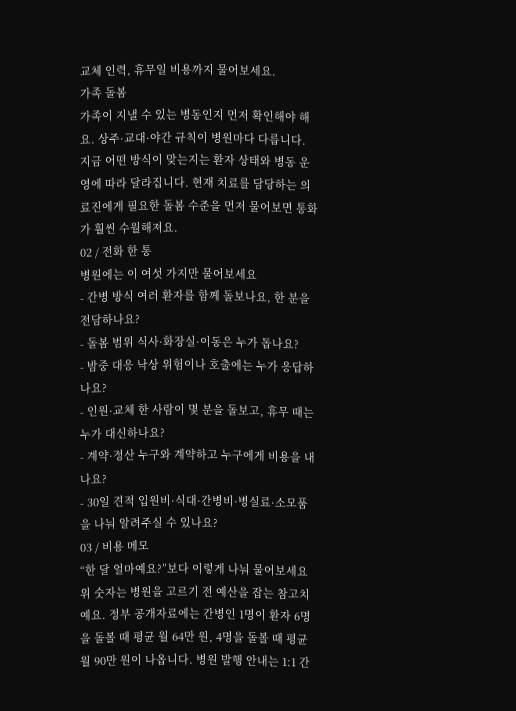교체 인력, 휴무일 비용까지 물어보세요.
가족 돌봄
가족이 지낼 수 있는 병동인지 먼저 확인해야 해요. 상주·교대·야간 규칙이 병원마다 다릅니다.
지금 어떤 방식이 맞는지는 환자 상태와 병동 운영에 따라 달라집니다. 현재 치료를 담당하는 의료진에게 필요한 돌봄 수준을 먼저 물어보면 통화가 훨씬 수월해져요.
02 / 전화 한 통
병원에는 이 여섯 가지만 물어보세요
- 간병 방식 여러 환자를 함께 돌보나요, 한 분을 전담하나요?
- 돌봄 범위 식사·화장실·이동은 누가 돕나요?
- 밤중 대응 낙상 위험이나 호출에는 누가 응답하나요?
- 인원·교체 한 사람이 몇 분을 돌보고, 휴무 때는 누가 대신하나요?
- 계약·정산 누구와 계약하고 누구에게 비용을 내나요?
- 30일 견적 입원비·식대·간병비·병실료·소모품을 나눠 알려주실 수 있나요?
03 / 비용 메모
“한 달 얼마예요?”보다 이렇게 나눠 물어보세요
위 숫자는 병원을 고르기 전 예산을 잡는 참고치예요. 정부 공개자료에는 간병인 1명이 환자 6명을 돌볼 때 평균 월 64만 원, 4명을 돌볼 때 평균 월 90만 원이 나옵니다. 병원 발행 안내는 1:1 간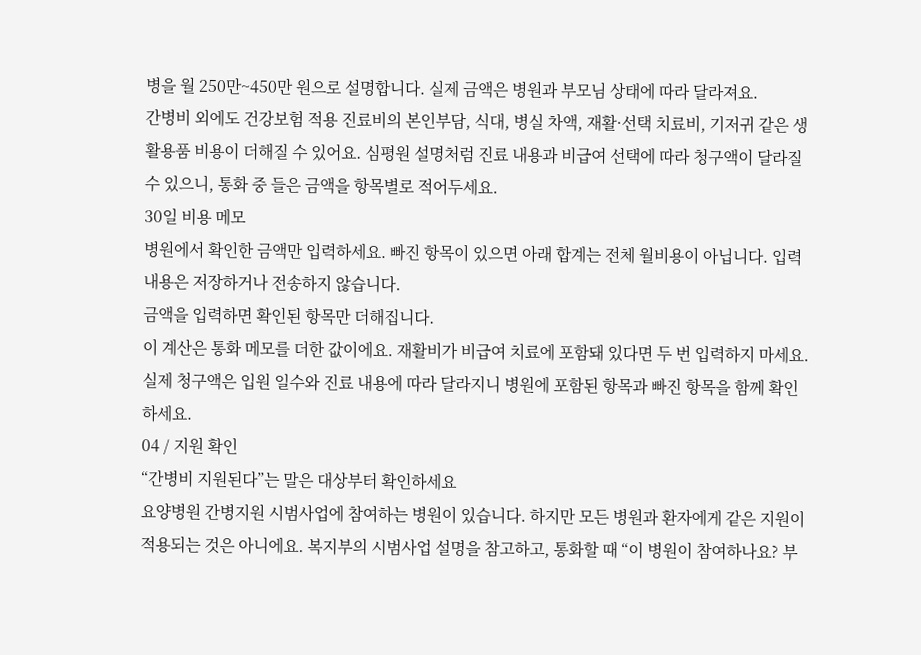병을 월 250만~450만 원으로 설명합니다. 실제 금액은 병원과 부모님 상태에 따라 달라져요.
간병비 외에도 건강보험 적용 진료비의 본인부담, 식대, 병실 차액, 재활·선택 치료비, 기저귀 같은 생활용품 비용이 더해질 수 있어요. 심평원 설명처럼 진료 내용과 비급여 선택에 따라 청구액이 달라질 수 있으니, 통화 중 들은 금액을 항목별로 적어두세요.
30일 비용 메모
병원에서 확인한 금액만 입력하세요. 빠진 항목이 있으면 아래 합계는 전체 월비용이 아닙니다. 입력 내용은 저장하거나 전송하지 않습니다.
금액을 입력하면 확인된 항목만 더해집니다.
이 계산은 통화 메모를 더한 값이에요. 재활비가 비급여 치료에 포함돼 있다면 두 번 입력하지 마세요. 실제 청구액은 입원 일수와 진료 내용에 따라 달라지니 병원에 포함된 항목과 빠진 항목을 함께 확인하세요.
04 / 지원 확인
“간병비 지원된다”는 말은 대상부터 확인하세요
요양병원 간병지원 시범사업에 참여하는 병원이 있습니다. 하지만 모든 병원과 환자에게 같은 지원이 적용되는 것은 아니에요. 복지부의 시범사업 설명을 참고하고, 통화할 때 “이 병원이 참여하나요? 부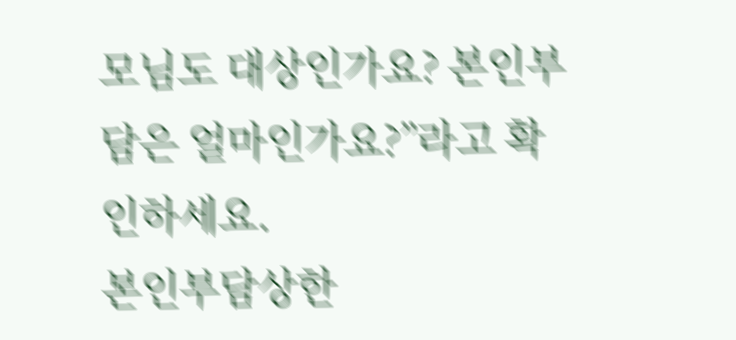모님도 대상인가요? 본인부담은 얼마인가요?”라고 확인하세요.
본인부담상한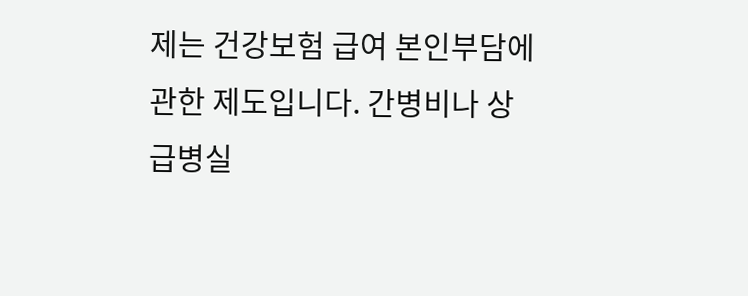제는 건강보험 급여 본인부담에 관한 제도입니다. 간병비나 상급병실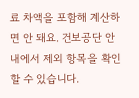료 차액을 포함해 계산하면 안 돼요. 건보공단 안내에서 제외 항목을 확인할 수 있습니다.